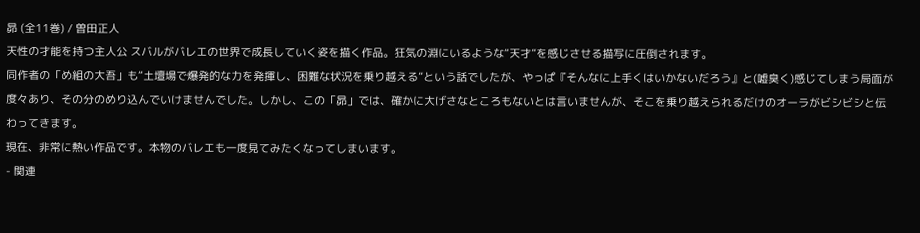昴 (全11巻) / 曽田正人
天性の才能を持つ主人公 スバルがバレエの世界で成長していく姿を描く作品。狂気の淵にいるような“天才”を感じさせる描写に圧倒されます。
同作者の「め組の大吾」も“土壇場で爆発的な力を発揮し、困難な状況を乗り越える”という話でしたが、やっぱ『そんなに上手くはいかないだろう』と(嘘臭く)感じてしまう局面が度々あり、その分のめり込んでいけませんでした。しかし、この「昴」では、確かに大げさなところもないとは言いませんが、そこを乗り越えられるだけのオーラがビシビシと伝わってきます。
現在、非常に熱い作品です。本物のバレエも一度見てみたくなってしまいます。
- 関連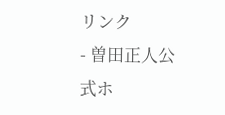リンク
- 曽田正人公式ホ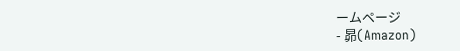ームページ
- 昴(Amazon)